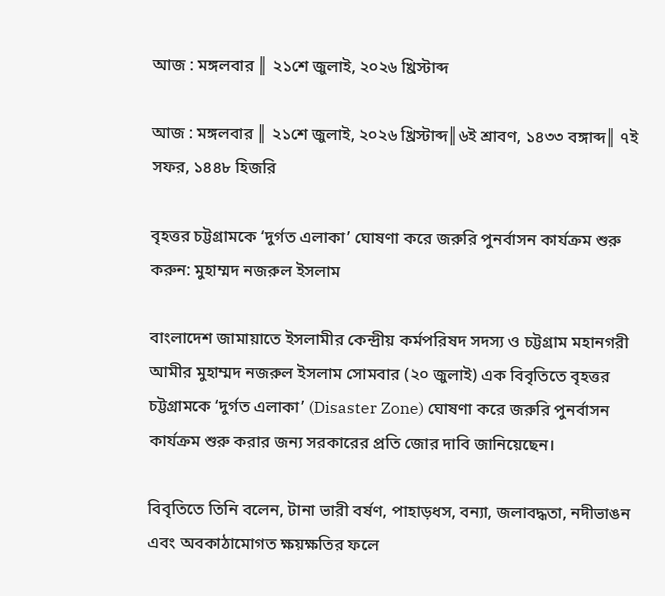আজ : মঙ্গলবার ║ ২১শে জুলাই, ২০২৬ খ্রিস্টাব্দ

আজ : মঙ্গলবার ║ ২১শে জুলাই, ২০২৬ খ্রিস্টাব্দ║৬ই শ্রাবণ, ১৪৩৩ বঙ্গাব্দ║ ৭ই সফর, ১৪৪৮ হিজরি

বৃহত্তর চট্টগ্রামকে ‘দুর্গত এলাকা’ ঘোষণা করে জরুরি পুনর্বাসন কার্যক্রম শুরু করুন: মুহাম্মদ নজরুল ইসলাম

বাংলাদেশ জামায়াতে ইসলামীর কেন্দ্রীয় কর্মপরিষদ সদস্য ও চট্টগ্রাম মহানগরী আমীর মুহাম্মদ নজরুল ইসলাম সোমবার (২০ জুলাই) এক বিবৃতিতে বৃহত্তর চট্টগ্রামকে ‘দুর্গত এলাকা’ (Disaster Zone) ঘোষণা করে জরুরি পুনর্বাসন কার্যক্রম শুরু করার জন্য সরকারের প্রতি জোর দাবি জানিয়েছেন।

বিবৃতিতে তিনি বলেন, টানা ভারী বর্ষণ, পাহাড়ধস, বন্যা, জলাবদ্ধতা, নদীভাঙন এবং অবকাঠামোগত ক্ষয়ক্ষতির ফলে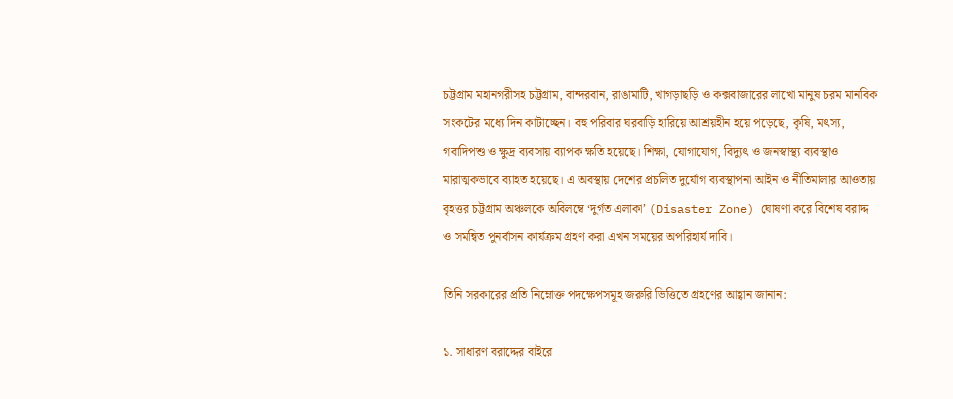চট্টগ্রাম মহানগরীসহ চট্টগ্রাম, বান্দরবান, রাঙামাটি, খাগড়াছড়ি ও কক্সবাজারের লাখো মানুষ চরম মানবিক সংকটের মধ্যে দিন কাটাচ্ছেন। বহু পরিবার ঘরবাড়ি হারিয়ে আশ্রয়হীন হয়ে পড়েছে, কৃষি, মৎস্য, গবাদিপশু ও ক্ষুদ্র ব্যবসায় ব্যাপক ক্ষতি হয়েছে। শিক্ষা, যোগাযোগ, বিদ্যুৎ ও জনস্বাস্থ্য ব্যবস্থাও মারাত্মকভাবে ব্যাহত হয়েছে। এ অবস্থায় দেশের প্রচলিত দুর্যোগ ব্যবস্থাপনা আইন ও নীতিমালার আওতায় বৃহত্তর চট্টগ্রাম অঞ্চলকে অবিলম্বে ‘দুর্গত এলাকা’ (Disaster Zone) ঘোষণা করে বিশেষ বরাদ্দ ও সমন্বিত পুনর্বাসন কার্যক্রম গ্রহণ করা এখন সময়ের অপরিহার্য দাবি।

তিনি সরকারের প্রতি নিম্নোক্ত পদক্ষেপসমূহ জরুরি ভিত্তিতে গ্রহণের আহ্বান জানান:

১. সাধারণ বরাদ্দের বাইরে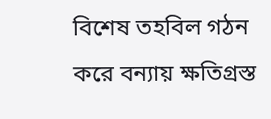বিশেষ তহবিল গঠন করে বন্যায় ক্ষতিগ্রস্ত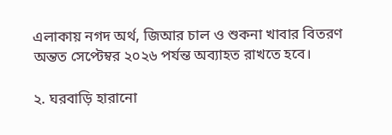এলাকায় নগদ অর্থ, জিআর চাল ও শুকনা খাবার বিতরণ অন্তত সেপ্টেম্বর ২০২৬ পর্যন্ত অব্যাহত রাখতে হবে।

২. ঘরবাড়ি হারানো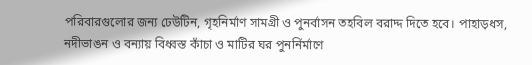পরিবারগুলোর জন্য ঢেউটিন, গৃহনির্মাণ সামগ্রী ও পুনর্বাসন তহবিল বরাদ্দ দিতে হবে। পাহাড়ধস, নদীভাঙন ও বন্যায় বিধ্বস্ত কাঁচা ও মাটির ঘর পুনর্নির্মাণে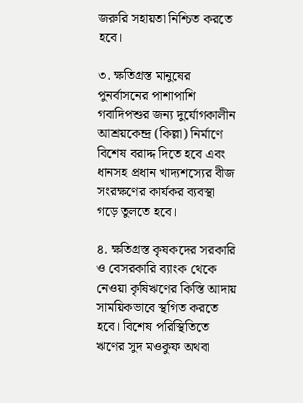জরুরি সহায়তা নিশ্চিত করতে হবে।

৩. ক্ষতিগ্রস্ত মানুষের পুনর্বাসনের পাশাপাশি গবাদিপশুর জন্য দুর্যোগকালীন আশ্রয়কেন্দ্র (কিল্লা) নির্মাণে বিশেষ বরাদ্দ দিতে হবে এবং ধানসহ প্রধান খাদ্যশস্যের বীজ সংরক্ষণের কার্যকর ব্যবস্থা গড়ে তুলতে হবে।

৪. ক্ষতিগ্রস্ত কৃষকদের সরকারি ও বেসরকারি ব্যাংক থেকে নেওয়া কৃষিঋণের কিস্তি আদায় সাময়িকভাবে স্থগিত করতে হবে। বিশেষ পরিস্থিতিতে ঋণের সুদ মওকুফ অথবা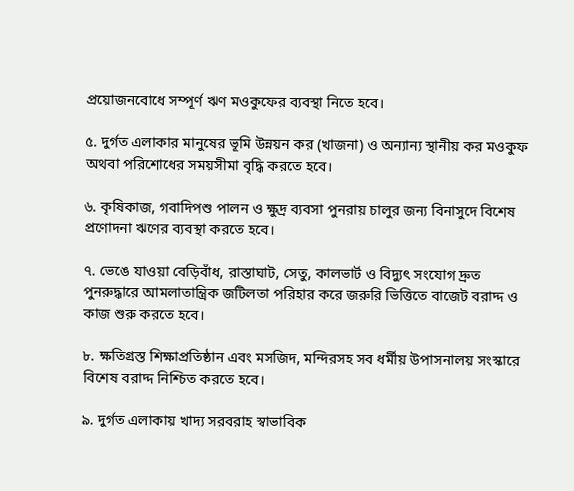প্রয়োজনবোধে সম্পূর্ণ ঋণ মওকুফের ব্যবস্থা নিতে হবে।

৫. দুর্গত এলাকার মানুষের ভূমি উন্নয়ন কর (খাজনা) ও অন্যান্য স্থানীয় কর মওকুফ অথবা পরিশোধের সময়সীমা বৃদ্ধি করতে হবে।

৬. কৃষিকাজ, গবাদিপশু পালন ও ক্ষুদ্র ব্যবসা পুনরায় চালুর জন্য বিনাসুদে বিশেষ প্রণোদনা ঋণের ব্যবস্থা করতে হবে।

৭. ভেঙে যাওয়া বেড়িবাঁধ, রাস্তাঘাট, সেতু, কালভার্ট ও বিদ্যুৎ সংযোগ দ্রুত পুনরুদ্ধারে আমলাতান্ত্রিক জটিলতা পরিহার করে জরুরি ভিত্তিতে বাজেট বরাদ্দ ও কাজ শুরু করতে হবে।

৮. ক্ষতিগ্রস্ত শিক্ষাপ্রতিষ্ঠান এবং মসজিদ, মন্দিরসহ সব ধর্মীয় উপাসনালয় সংস্কারে বিশেষ বরাদ্দ নিশ্চিত করতে হবে।

৯. দুর্গত এলাকায় খাদ্য সরবরাহ স্বাভাবিক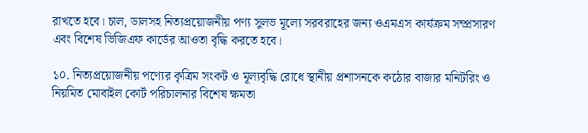রাখতে হবে। চাল, ডালসহ নিত্যপ্রয়োজনীয় পণ্য সুলভ মূল্যে সরবরাহের জন্য ওএমএস কার্যক্রম সম্প্রসারণ এবং বিশেষ ভিজিএফ কার্ডের আওতা বৃদ্ধি করতে হবে।

১০. নিত্যপ্রয়োজনীয় পণ্যের কৃত্রিম সংকট ও মূল্যবৃদ্ধি রোধে স্থানীয় প্রশাসনকে কঠোর বাজার মনিটরিং ও নিয়মিত মোবাইল কোর্ট পরিচালনার বিশেষ ক্ষমতা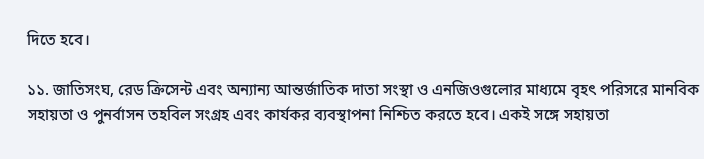দিতে হবে।

১১. জাতিসংঘ, রেড ক্রিসেন্ট এবং অন্যান্য আন্তর্জাতিক দাতা সংস্থা ও এনজিওগুলোর মাধ্যমে বৃহৎ পরিসরে মানবিক সহায়তা ও পুনর্বাসন তহবিল সংগ্রহ এবং কার্যকর ব্যবস্থাপনা নিশ্চিত করতে হবে। একই সঙ্গে সহায়তা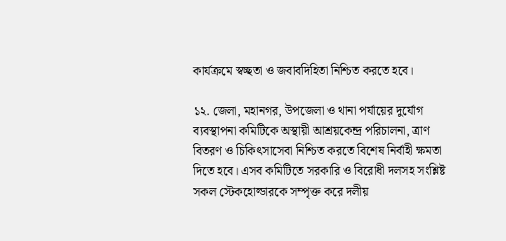কার্যক্রমে স্বচ্ছতা ও জবাবদিহিতা নিশ্চিত করতে হবে।

১২. জেলা, মহানগর, উপজেলা ও থানা পর্যায়ের দুর্যোগ ব্যবস্থাপনা কমিটিকে অস্থায়ী আশ্রয়কেন্দ্র পরিচালনা, ত্রাণ বিতরণ ও চিকিৎসাসেবা নিশ্চিত করতে বিশেষ নির্বাহী ক্ষমতা দিতে হবে। এসব কমিটিতে সরকারি ও বিরোধী দলসহ সংশ্লিষ্ট সকল স্টেকহোল্ডারকে সম্পৃক্ত করে দলীয়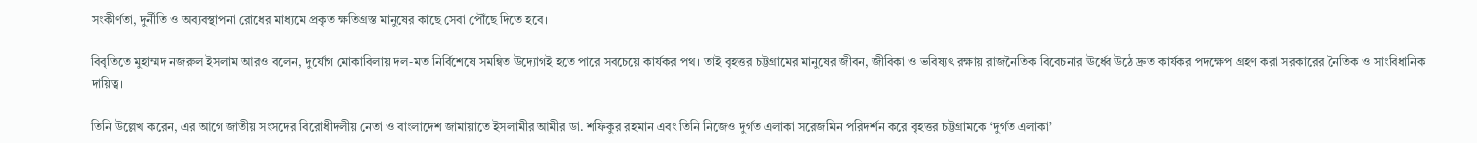সংকীর্ণতা, দুর্নীতি ও অব্যবস্থাপনা রোধের মাধ্যমে প্রকৃত ক্ষতিগ্রস্ত মানুষের কাছে সেবা পৌঁছে দিতে হবে।

বিবৃতিতে মুহাম্মদ নজরুল ইসলাম আরও বলেন, দুর্যোগ মোকাবিলায় দল-মত নির্বিশেষে সমন্বিত উদ্যোগই হতে পারে সবচেয়ে কার্যকর পথ। তাই বৃহত্তর চট্টগ্রামের মানুষের জীবন, জীবিকা ও ভবিষ্যৎ রক্ষায় রাজনৈতিক বিবেচনার ঊর্ধ্বে উঠে দ্রুত কার্যকর পদক্ষেপ গ্রহণ করা সরকারের নৈতিক ও সাংবিধানিক দায়িত্ব।

তিনি উল্লেখ করেন, এর আগে জাতীয় সংসদের বিরোধীদলীয় নেতা ও বাংলাদেশ জামায়াতে ইসলামীর আমীর ডা. শফিকুর রহমান এবং তিনি নিজেও দুর্গত এলাকা সরেজমিন পরিদর্শন করে বৃহত্তর চট্টগ্রামকে ‘দুর্গত এলাকা’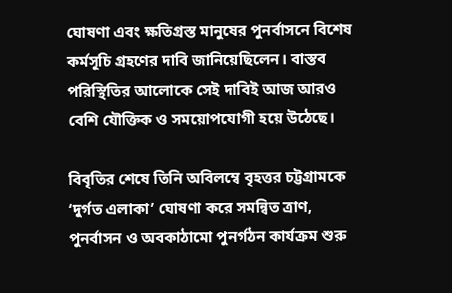ঘোষণা এবং ক্ষতিগ্রস্ত মানুষের পুনর্বাসনে বিশেষ কর্মসূচি গ্রহণের দাবি জানিয়েছিলেন। বাস্তব পরিস্থিতির আলোকে সেই দাবিই আজ আরও বেশি যৌক্তিক ও সময়োপযোগী হয়ে উঠেছে।

বিবৃতির শেষে তিনি অবিলম্বে বৃহত্তর চট্টগ্রামকে ‘দুর্গত এলাকা’ ঘোষণা করে সমন্বিত ত্রাণ, পুনর্বাসন ও অবকাঠামো পুনর্গঠন কার্যক্রম শুরু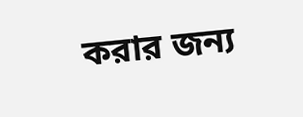করার জন্য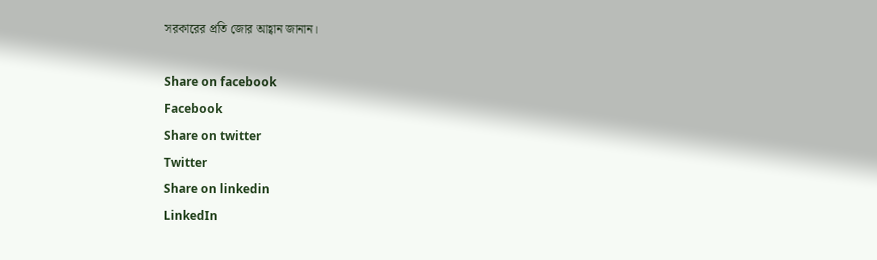সরকারের প্রতি জোর আহ্বান জানান।

Share on facebook
Facebook
Share on twitter
Twitter
Share on linkedin
LinkedIn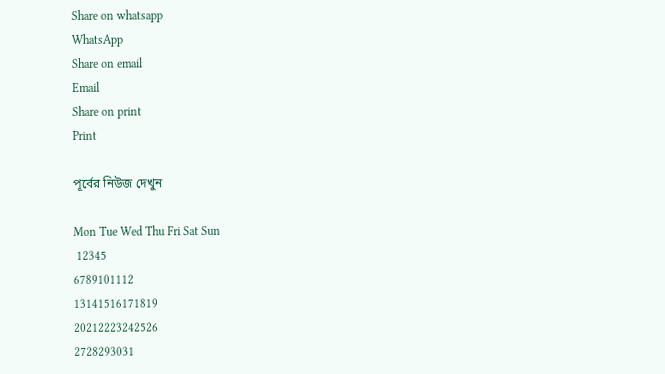Share on whatsapp
WhatsApp
Share on email
Email
Share on print
Print

পূর্বের নিউজ দেখুন

Mon Tue Wed Thu Fri Sat Sun
 12345
6789101112
13141516171819
20212223242526
2728293031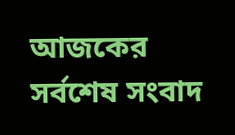আজকের সর্বশেষ সংবাদ